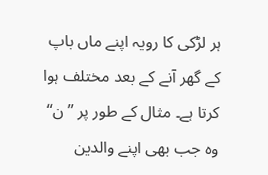ہر لڑکی کا رویہ اپنے ماں باپ کے گھر آنے کے بعد مختلف ہوا کرتا ہے۔ مثال کے طور پر ’’ن‘‘ وہ جب بھی اپنے والدین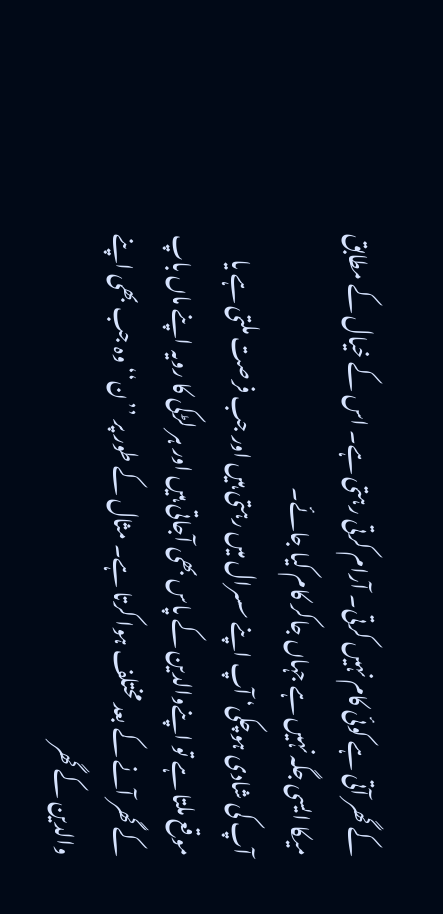کے گھر آتی ہے کوئی کام نہیں کرتی۔ آرام کرتی رہتی ہے۔ اس کے خیال کے مطابق میکا ایسی جگہ نہیں ہے جہاں جاکر کام کیا جائے۔
آپ کی شادی ہوچکی‘ آپ اپنے سسرال میں رہتی ہیں اور جب فرصت ملتی ہے یا موقع ملتا ہے تو اپنےوالدین کے پاس بھی آجاتی ہیں اور ہر لڑکی کا رویہ اپنے ماں باپ کے گھر آنے کے بعد مختلف ہوا کرتا ہے۔ مثال کے طور پر ’’ن‘‘ وہ جب بھی اپنے والدین کے گھر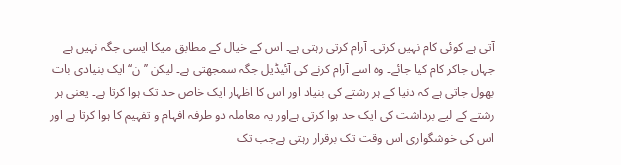آتی ہے کوئی کام نہیں کرتی۔ آرام کرتی رہتی ہے۔ اس کے خیال کے مطابق میکا ایسی جگہ نہیں ہے جہاں جاکر کام کیا جائے۔ وہ اسے آرام کرنے کی آئیڈیل جگہ سمجھتی ہے۔ لیکن ’’ن‘‘ ایک بنیادی بات بھول جاتی ہے کہ دنیا کے ہر رشتے کی بنیاد اور اس کا اظہار ایک خاص حد تک ہوا کرتا ہے۔ یعنی ہر رشتے کے لیے برداشت کی ایک حد ہوا کرتی ہےاور یہ معاملہ دو طرفہ افہام و تفہیم کا ہوا کرتا ہے اور اس کی خوشگواری اس وقت تک برقرار رہتی ہےجب تک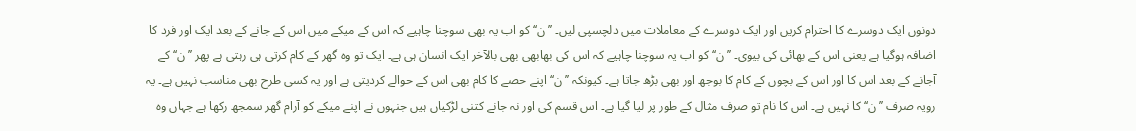دونوں ایک دوسرے کا احترام کریں اور ایک دوسرے کے معاملات میں دلچسپی لیں۔ ’’ن‘‘ کو اب یہ بھی سوچنا چاہیے کہ اس کے میکے میں اس کے جانے کے بعد ایک اور فرد کا اضافہ ہوگیا ہے یعنی اس کے بھائی کی بیوی۔ ’’ن‘‘ کو اب یہ سوچنا چاہیے کہ اس کی بھابھی بھی بالآخر ایک انسان ہی ہے۔ ایک تو وہ گھر کے کام کرتی ہی رہتی ہے پھر ’’ن‘‘ کے آجانے کے بعد اس کا اور اس کے بچوں کے کام کا بوجھ اور بھی بڑھ جاتا ہے۔ کیونکہ ’’ن‘‘ اپنے حصے کا کام بھی اس کے حوالے کردیتی ہے اور یہ کسی طرح بھی مناسب نہیں ہے۔ یہ رویہ صرف ’’ن‘‘ کا نہیں ہے۔ اس کا نام تو صرف مثال کے طور پر لیا گیا ہے۔ اس قسم کی اور نہ جانے کتنی لڑکیاں ہیں جنہوں نے اپنے میکے کو آرام گھر سمجھ رکھا ہے جہاں وہ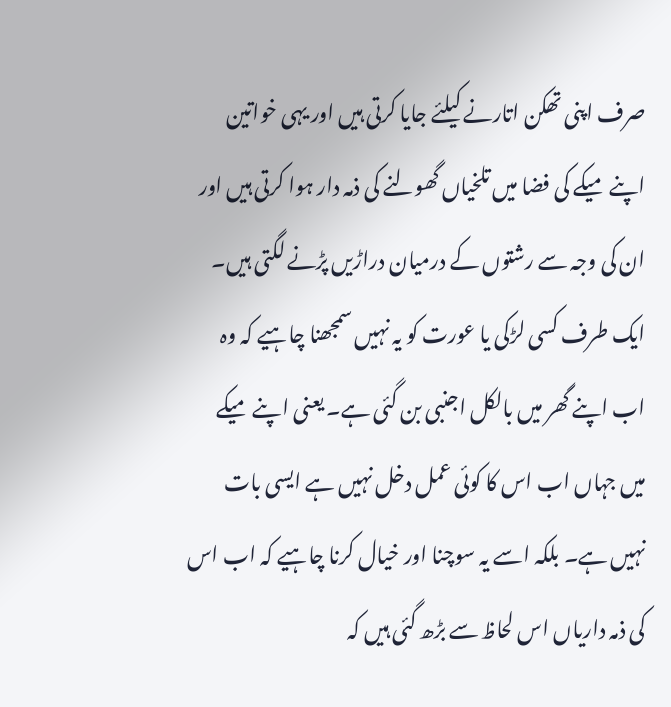صرف اپنی تھکن اتارنے کیلئے جایا کرتی ہیں اور یہی خواتین اپنے میکے کی فضا میں تلخیاں گھولنے کی ذمہ دار ہوا کرتی ہیں اور ان کی وجہ سے رشتوں کے درمیان دراڑیں پڑنے لگتی ہیں۔ ایک طرف کسی لڑکی یا عورت کو یہ نہیں سمجھنا چاہیے کہ وہ اب اپنے گھر میں بالکل اجنبی بن گئی ہے۔ یعنی اپنے میکے میں جہاں اب اس کا کوئی عمل دخل نہیں ہے ایسی بات نہیں ہے۔ بلکہ اسے یہ سوچنا اور خیال کرنا چاہیے کہ اب اس کی ذمہ داریاں اس لحاظ سے بڑھ گئی ہیں کہ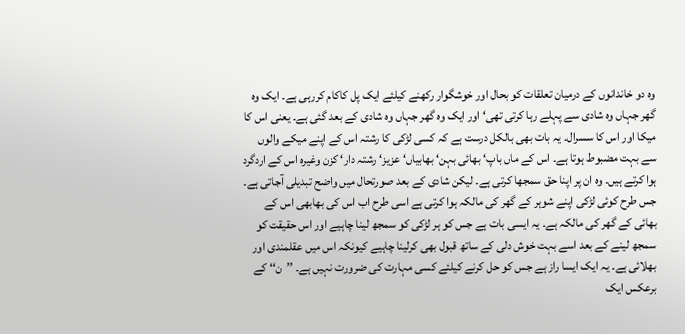وہ دو خاندانوں کے درمیان تعلقات کو بحال اور خوشگوار رکھنے کیلئے ایک پل کاکام کررہی ہے۔ ایک وہ گھر جہاں وہ شادی سے پہلے رہا کرتی تھی‘ اور ایک وہ گھر جہاں وہ شادی کے بعد گئی ہے۔ یعنی اس کا میکا اور اس کا سسرال۔ یہ بات بھی بالکل درست ہے کہ کسی لڑکی کا رشتہ اس کے اپنے میکے والوں سے بہت مضبوط ہوتا ہے۔ اس کے ماں باپ‘ بھائی بہن‘ بھابیاں‘ عزیز‘ رشتہ دار‘ کزن وغیرہ اس کے اردگرد ہوا کرتے ہیں۔ وہ ان پر اپنا حق سمجھا کرتی ہے۔ لیکن شادی کے بعد صورتحال میں واضح تبدیلی آجاتی ہے۔ جس طرح کوئی لڑکی اپنے شوہر کے گھر کی مالکہ ہوا کرتی ہے اسی طرح اب اس کی بھابھی اس کے بھائی کے گھر کی مالکہ ہے۔ یہ ایسی بات ہے جس کو ہر لڑکی کو سمجھ لینا چاہیے اور اس حقیقت کو سمجھ لینے کے بعد اسے بہت خوش دلی کے ساتھ قبول بھی کرلینا چاہیے کیونکہ اس میں عقلمندی اور بھلائی ہے۔ یہ ایک ایسا راز ہے جس کو حل کرنے کیلئے کسی مہارت کی ضرورت نہیں ہے۔ ’’ن‘‘ کے برعکس ایک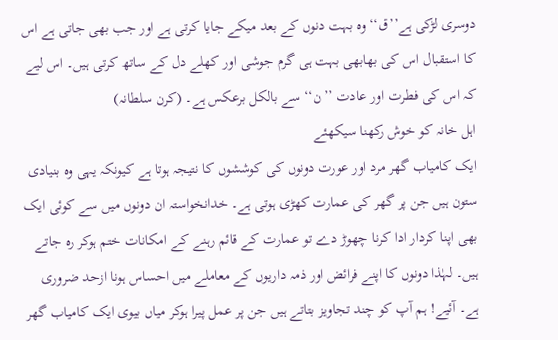دوسری لڑکی ہے’’ق‘‘ وہ بہت دنوں کے بعد میکے جایا کرتی ہے اور جب بھی جاتی ہے اس کا استقبال اس کی بھابھی بہت ہی گرم جوشی اور کھلے دل کے ساتھ کرتی ہیں۔ اس لیے کہ اس کی فطرت اور عادت ’’ن‘‘ سے بالکل برعکس ہے۔ (کرن سلطانہ)
اہل خانہ کو خوش رکھنا سیکھئے
ایک کامیاب گھر مرد اور عورت دونوں کی کوششوں کا نتیجہ ہوتا ہے کیونکہ یہی وہ بنیادی ستون ہیں جن پر گھر کی عمارت کھڑی ہوتی ہے۔ خدانخواستہ ان دونوں میں سے کوئی ایک بھی اپنا کردار ادا کرنا چھوڑ دے تو عمارت کے قائم رہنے کے امکانات ختم ہوکر رہ جاتے ہیں۔ لہٰذا دونوں کا اپنے فرائض اور ذمہ داریوں کے معاملے میں احساس ہونا ازحد ضروری ہے۔ آئیے! ہم آپ کو چند تجاویز بتاتے ہیں جن پر عمل پیرا ہوکر میاں بیوی ایک کامیاب گھر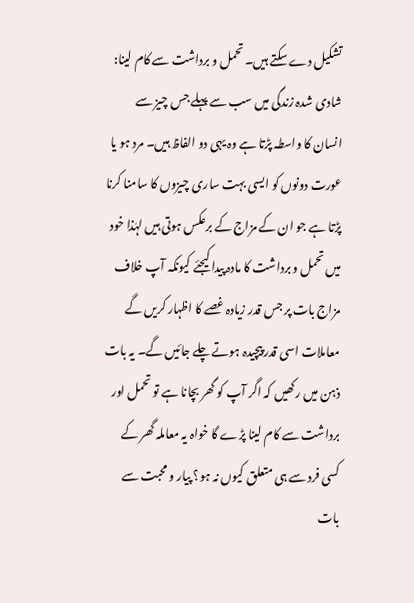تشکیل دے سکتے ہیں۔ تحمل و برداشت سے کام لینا: شادی شدہ زندگی میں سب سے پہلے جس چیز سے انسان کا واسطہ پڑتا ہے وہ یہی دو الفاظ ہیں۔ مرد ہو یا عورت دونوں کو ایسی بہت ساری چیزوں کا سامنا کرنا پڑتا ہے جو ان کے مزاج کے برعکس ہوتی ہیں لہٰذا خود میں تحمل و برداشت کا مادہ پیدا کیجئے کیونکہ آپ خلاف مزاج بات پر جس قدر زیادہ غصے کا اظہار کریں گے معاملات اسی قدر پیچیدہ ہوتے چلے جائیں گے۔ یہ بات ذہن میں رکھیں کہ اگر آپ کو گھر بچانا ہے تو تحمل اور برداشت سے کام لینا پڑے گا خواہ یہ معاملہ گھر کے کسی فرد سے ہی متعلق کیوں نہ ہو؟ پیار و محبت سے بات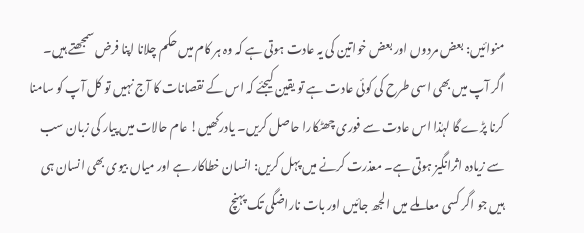منوائیں: بعض مردوں اور بعض خواتین کی یہ عادت ہوتی ہے کہ وہ ہر کام میں حکم چلانا اپنا فرض سمجھتے ہیں۔ اگر آپ میں بھی اسی طرح کی کوئی عادت ہے تو یقین کیجئے کہ اس کے نقصانات کا آج نہیں تو کل آپ کو سامنا کرنا پڑے گا لہٰذا اس عادت سے فوری چھٹکارا حاصل کریں۔ یادرکھیں! عام حالات میں پیار کی زبان سب سے زیادہ اثرانگیز ہوتی ہے۔ معذرت کرنے میں پہل کریں: انسان خطاکار ہے اور میاں بیوی بھی انسان ہی ہیں جو اگر کسی معاملے میں الجھ جائیں اور بات ناراضگی تک پہنچ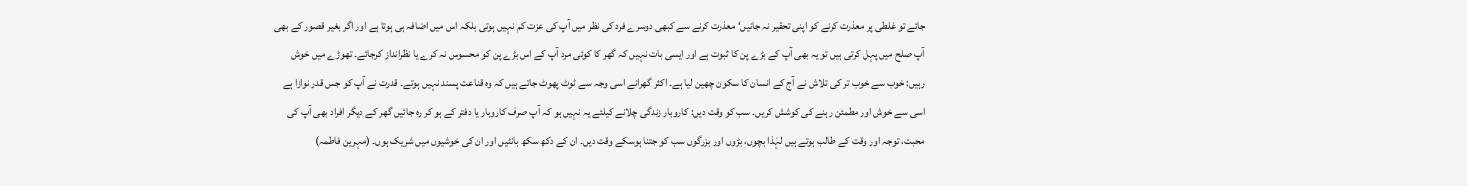جائے تو غلطی پر معذرت کرنے کو اپنی تحقیر نہ جانیں‘ معذرت کرنے سے کبھی دوسرے فرد کی نظر میں آپ کی عزت کم نہیں ہوتی بلکہ اس میں اضافہ ہی ہوتا ہے اور اگر بغیر قصور کے بھی آپ صلح میں پہل کرتی ہیں تو یہ بھی آپ کے بڑے پن کا ثبوت ہے اور ایسی بات نہیں کہ گھر کا کوئی مرد آپ کے اس بڑے پن کو محسوس نہ کرے یا نظرانداز کرجائے۔ تھوڑے میں خوش رہیں: خوب سے خوب تر کی تلاش نے آج کے انسان کا سکون چھین لیا ہے۔ اکثر گھرانے اسی وجہ سے ٹوٹ پھوٹ جاتے ہیں کہ وہ قناعت پسند نہیں ہوتے۔ قدرت نے آپ کو جس قدر نوازا ہے اسی سے خوش اور مطمئن رہنے کی کوشش کریں۔ سب کو وقت دیں: کاروبار زندگی چلانے کیلئے یہ نہیں ہو کہ آپ صرف کاروبار یا دفتر کے ہو کر رہ جائیں گھر کے دیگر افراد بھی آپ کی محبت، توجہ اور وقت کے طالب ہوتے ہیں لہٰذا بچوں، بڑوں اور بزرگوں سب کو جتنا ہوسکے وقت دیں۔ ان کے دکھ سکھ بانٹیں اور ان کی خوشیوں میں شریک ہوں۔ (مہرین فاطمہ)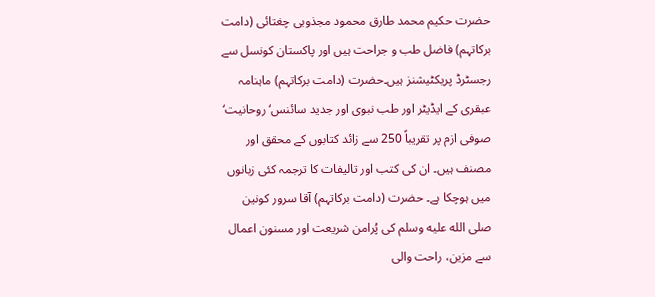حضرت حکیم محمد طارق محمود مجذوبی چغتائی (دامت برکاتہم) فاضل طب و جراحت ہیں اور پاکستان کونسل سے رجسٹرڈ پریکٹیشنز ہیں۔حضرت (دامت برکاتہم) ماہنامہ عبقری کے ایڈیٹر اور طب نبوی اور جدید سائنس‘ روحانیت‘ صوفی ازم پر تقریباً 250 سے زائد کتابوں کے محقق اور مصنف ہیں۔ ان کی کتب اور تالیفات کا ترجمہ کئی زبانوں میں ہوچکا ہے۔ حضرت (دامت برکاتہم) آقا سرور کونین صلى الله عليه وسلم کی پُرامن شریعت اور مسنون اعمال سے مزین، راحت والی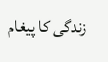زندگی کا پیغام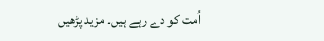اُمت کو دے رہے ہیں۔ مزید پڑھیں